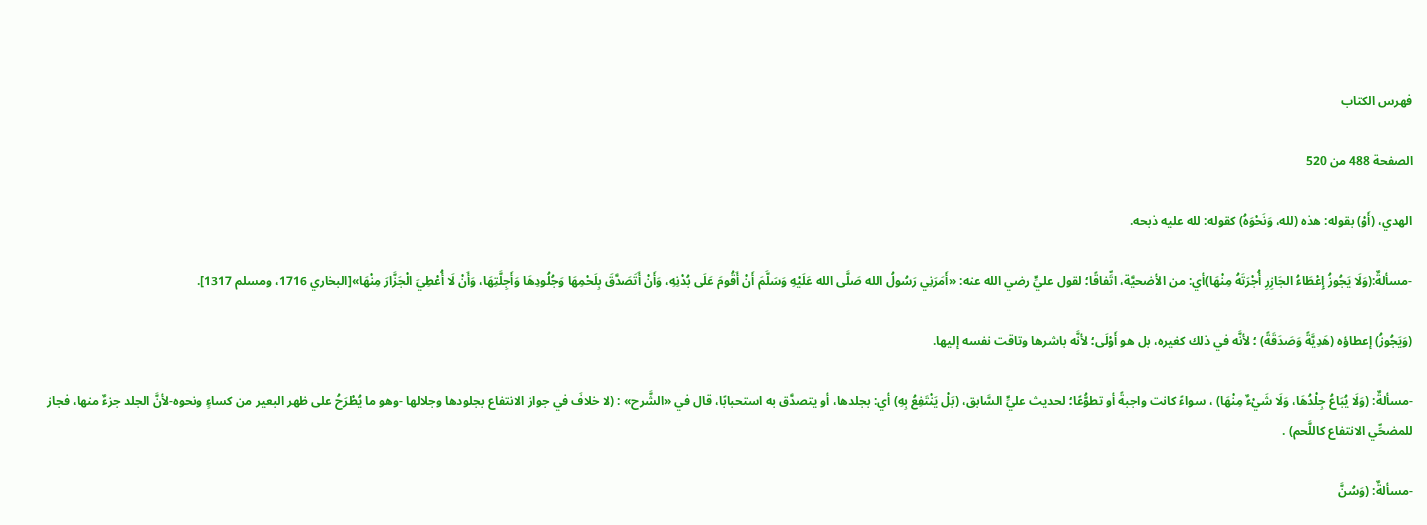فهرس الكتاب

الصفحة 488 من 520

الهدي، (أَوْ) بقوله: هذه (لله، وَنَحْوَهُ) كقوله: لله عليه ذبحه.

-مسألةٌ:(وَلَا يَجُوزُ إِعْطَاءُ الجَازِرِ أُجْرَتَهُ مِنْهَا)أي: من الأضحيَّة، اتِّفاقًا؛ لقول عليٍّ رضي الله عنه: «أَمَرَنِي رَسُولُ الله صَلَّى الله عَلَيْهِ وَسَلَّمَ أَنْ أَقُومَ عَلَى بُدْنِهِ، وَأَنْ أَتَصَدَّقَ بِلَحْمِهَا وَجُلُودِهَا وَأَجِلَّتِهَا، وَأَنْ لَا أُعْطِيَ الْجَزَّارَ مِنْهَا»[البخاري 1716، ومسلم 1317].

(وَيَجُوزُ) إعطاؤه (هَدِيَّةً وَصَدَقَةً) ؛ لأنَّه في ذلك كغيره، بل هو أَوْلَى؛ لأنَّه باشرها وتاقت نفسه إليها.

-مسألةٌ: (وَلَا يُبَاعُ جِلْدُهَا، وَلَا شَيْءٌ مِنْهَا) ، سواءً كانت واجبةً أو تطوُّعًا؛ لحديث عليٍّ السَّابق، (بَلْ يَنْتَفِعُ بِهِ) أي: بجلدها، أو يتصدَّق به استحبابًا، قال في «الشَّرح» : (لا خلافَ في جواز الانتفاع بجلودها وجلالها -وهو ما يُطْرَحُ على ظهر البعير من كساءٍ ونحوه-لأنَّ الجلد جزءٌ منها، فجاز للمضحِّي الانتفاع كاللَّحم) .

-مسألةٌ: (وَسُنَّ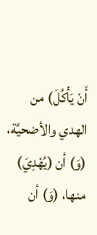أَنْ يَأْكُلَ) من الهدي والأضحيَّة، (وَ) أن (يُهْدِيَ) منها، (وَ) أن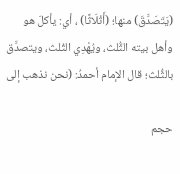(يَتَصَدَّقَ) منها؛ (أَثْلَاثًا) ، أي: يأكلَ هو وأهل بيته الثُّلث، ويُهْدِي الثُلث، ويتصدَّق بالثُّلث؛ قال الإمام أحمدُ: (نحن نذهب إلى

حجم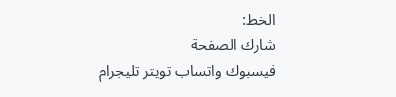الخط:
شارك الصفحة
فيسبوك واتساب تويتر تليجرام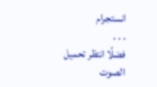انستجرام
. . .
فضلًا انتظر تحميل الصوت